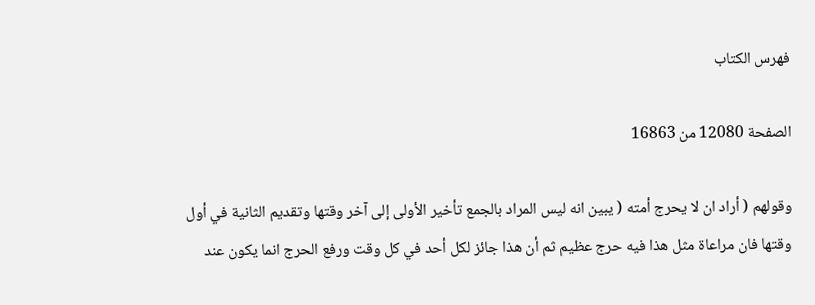فهرس الكتاب

الصفحة 12080 من 16863

وقولهم ( أراد ان لا يحرج أمته ( يبين انه ليس المراد بالجمع تأخير الأولى إلى آخر وقتها وتقديم الثانية في أول وقتها فان مراعاة مثل هذا فيه حرج عظيم ثم أن هذا جائز لكل أحد في كل وقت ورفع الحرج انما يكون عند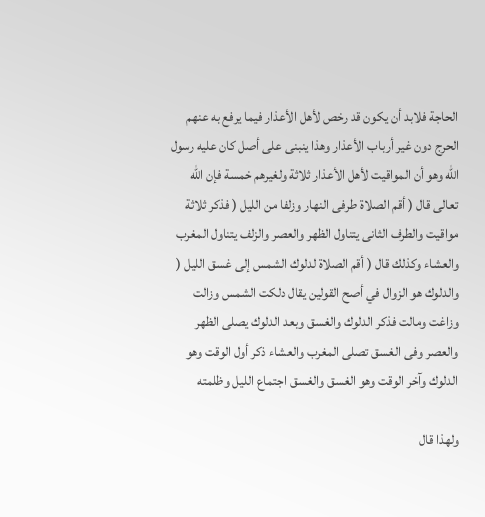الحاجة فلابد أن يكون قد رخص لأهل الأعذار فيما يرفع به عنهم الحرج دون غير أرباب الأعذار وهذا ينبنى على أصل كان عليه رسول الله وهو أن المواقيت لأهل الأعذار ثلاثة ولغيرهم خمسة فإن الله تعالى قال ( أقم الصلاة طرفى النهار وزلفا من الليل ( فذكر ثلاثة مواقيت والطرف الثانى يتناول الظهر والعصر والزلف يتناول المغرب والعشاء وكذلك قال ( أقم الصلاة لدلوك الشمس إلى غسق الليل ( والدلوك هو الزوال في أصح القولين يقال دلكت الشمس وزالت وزاغت ومالت فذكر الدلوك والغسق وبعد الدلوك يصلى الظهر والعصر وفى الغسق تصلى المغرب والعشاء ذكر أول الوقت وهو الدلوك وآخر الوقت وهو الغسق والغسق اجتماع الليل وظلمته

ولهذا قال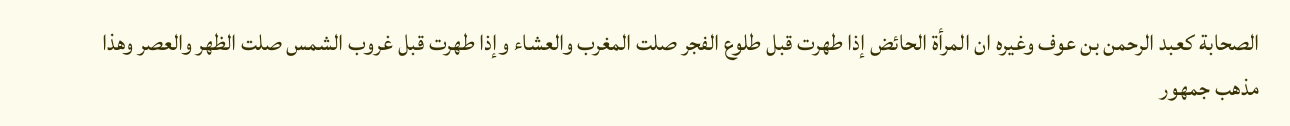الصحابة كعبد الرحمن بن عوف وغيره ان المرأة الحائض إذا طهرت قبل طلوع الفجر صلت المغرب والعشاء وإذا طهرت قبل غروب الشمس صلت الظهر والعصر وهذا مذهب جمهور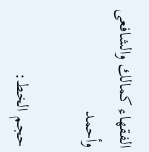الفقهاء كمالك والشافعى وأحمد

حجم الخط: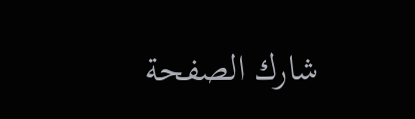شارك الصفحة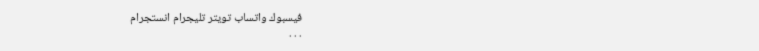فيسبوك واتساب تويتر تليجرام انستجرام
. . .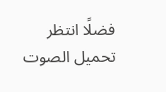فضلًا انتظر تحميل الصوت